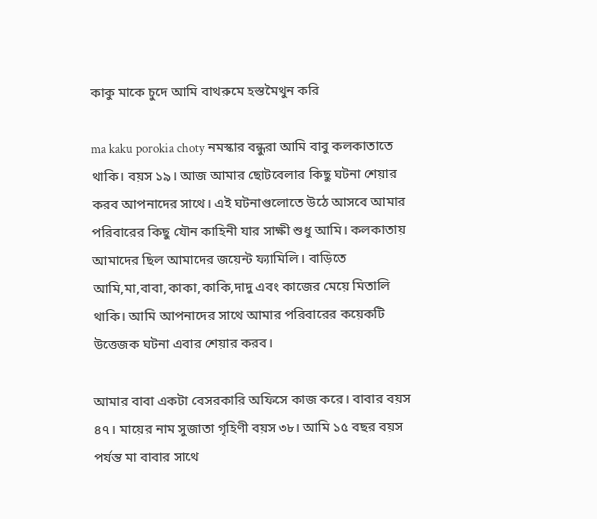কাকু মাকে চুদে আমি বাথরুমে হস্তমৈথুন করি

ma kaku porokia choty নমস্কার বন্ধুরা আমি বাবু কলকাতাতে থাকি। বয়স ১৯। আজ আমার ছোটবেলার কিছু ঘটনা শেয়ার করব আপনাদের সাথে। এই ঘটনাগুলোতে উঠে আসবে আমার পরিবারের কিছু যৌন কাহিনী যার সাক্ষী শুধু আমি। কলকাতায় আমাদের ছিল আমাদের জয়েন্ট ফ্যামিলি। বাড়িতে আমি,মা,বাবা,কাকা,কাকি,দাদু এবং কাজের মেয়ে মিতালি থাকি। আমি আপনাদের সাথে আমার পরিবারের কয়েকটি উত্তেজক ঘটনা এবার শেয়ার করব।

আমার বাবা একটা বেসরকারি অফিসে কাজ করে। বাবার বয়স ৪৭। মায়ের নাম সুজাতা গৃহিণী বয়স ৩৮। আমি ১৫ বছর বয়স পর্যন্ত মা বাবার সাথে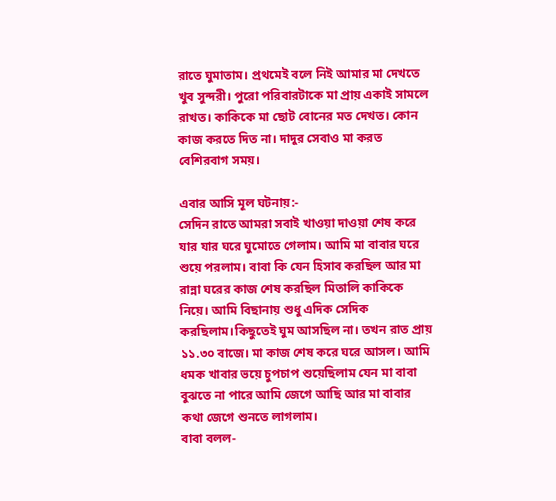রাতে ঘুমাতাম। প্রথমেই বলে নিই আমার মা দেখতে খুব সুন্দরী। পুরো পরিবারটাকে মা প্রায় একাই সামলে রাখত। কাকিকে মা ছোট বোনের মত দেখত। কোন কাজ করতে দিত না। দাদুর সেবাও মা করত বেশিরবাগ সময়।

এবার আসি মূল ঘটনায়:-
সেদিন রাতে আমরা সবাই খাওয়া দাওয়া শেষ করে যার যার ঘরে ঘুমোতে গেলাম। আমি মা বাবার ঘরে শুয়ে পরলাম। বাবা কি যেন হিসাব করছিল আর মা রান্না ঘরের কাজ শেষ করছিল মিতালি কাকিকে নিয়ে। আমি বিছানায় শুধু এদিক সেদিক করছিলাম।কিছুতেই ঘুম আসছিল না। তখন রাত প্রায় ১১.৩০ বাজে। মা কাজ শেষ করে ঘরে আসল। আমি ধমক খাবার ভয়ে চুপচাপ শুয়েছিলাম যেন মা বাবা বুঝতে না পারে আমি জেগে আছি আর মা বাবার কথা জেগে শুনতে লাগলাম।
বাবা বলল-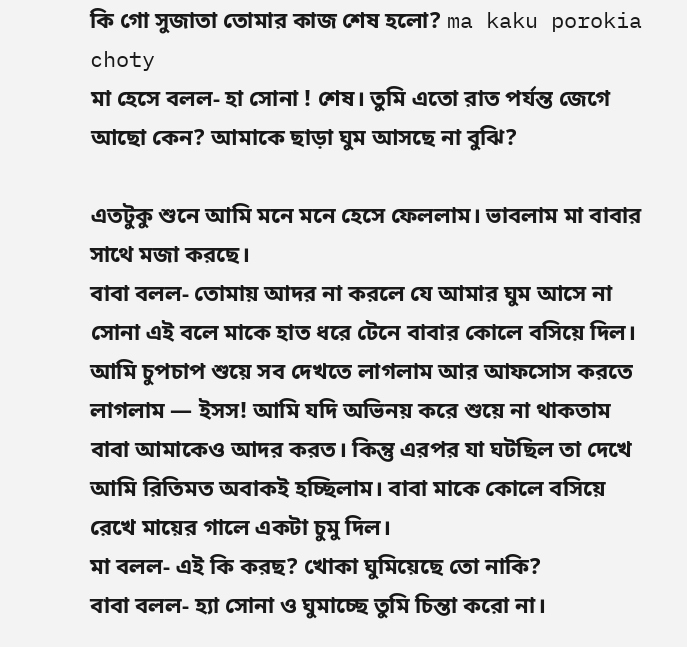কি গো সুজাতা তোমার কাজ শেষ হলো? ma kaku porokia choty
মা হেসে বলল- হা সোনা ! শেষ। তুমি এতো রাত পর্যন্ত জেগে আছো কেন? আমাকে ছাড়া ঘুম আসছে না বুঝি?

এতটুকু শুনে আমি মনে মনে হেসে ফেললাম। ভাবলাম মা বাবার সাথে মজা করছে।
বাবা বলল- তোমায় আদর না করলে যে আমার ঘুম আসে না সোনা এই বলে মাকে হাত ধরে টেনে বাবার কোলে বসিয়ে দিল।
আমি চুপচাপ শুয়ে সব দেখতে লাগলাম আর আফসোস করতে লাগলাম — ইসস! আমি যদি অভিনয় করে শুয়ে না থাকতাম বাবা আমাকেও আদর করত। কিন্তু এরপর যা ঘটছিল তা দেখে আমি রিতিমত অবাকই হচ্ছিলাম। বাবা মাকে কোলে বসিয়ে রেখে মায়ের গালে একটা চুমু দিল।
মা বলল- এই কি করছ? খোকা ঘুমিয়েছে তো নাকি?
বাবা বলল- হ্যা সোনা ও ঘুমাচ্ছে তুমি চিন্তা করো না।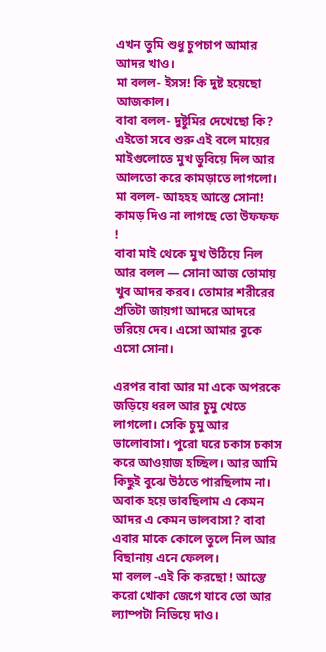এখন তুমি শুধু চুপচাপ আমার আদর খাও।
মা বলল- ইসস! কি দুষ্ট হয়েছো আজকাল।
বাবা বলল- দুষ্টুমির দেখেছো কি? এইতো সবে শুরু এই বলে মায়ের মাইগুলোতে মুখ ডুবিয়ে দিল আর আলতো করে কামড়াতে লাগলো।
মা বলল- আহহহ আস্তে সোনা! কামড় দিও না লাগছে তো উফফফ !
বাবা মাই থেকে মুখ উঠিয়ে নিল আর বলল — সোনা আজ তোমায় খুব আদর করব। তোমার শরীরের প্রতিটা জায়গা আদরে আদরে ভরিয়ে দেব। এসো আমার বুকে এসো সোনা।

এরপর বাবা আর মা একে অপরকে জড়িয়ে ধরল আর চুমু খেতে লাগলো। সেকি চুমু আর ভালোবাসা। পুরো ঘরে চকাস চকাস করে আওয়াজ হচ্ছিল। আর আমি কিছুই বুঝে উঠতে পারছিলাম না। অবাক হয়ে ভাবছিলাম এ কেমন আদর এ কেমন ভালবাসা? বাবা এবার মাকে কোলে তুলে নিল আর বিছানায় এনে ফেলল।
মা বলল -এই কি করছো ! আস্তে করো খোকা জেগে যাবে তো আর ল্যাম্পটা নিভিয়ে দাও।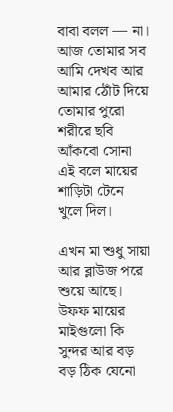বাবা বলল — না। আজ তোমার সব আমি দেখব আর আমার ঠোঁট দিয়ে তোমার পুরো শরীরে ছবি আঁকবো সোনা এই বলে মায়ের শাড়িটা টেনে খুলে দিল।

এখন মা শুধু সায়া আর ব্লাউজ পরে শুয়ে আছে। উফফ মায়ের মাইগুলো কি সুন্দর আর বড় বড় ঠিক যেনো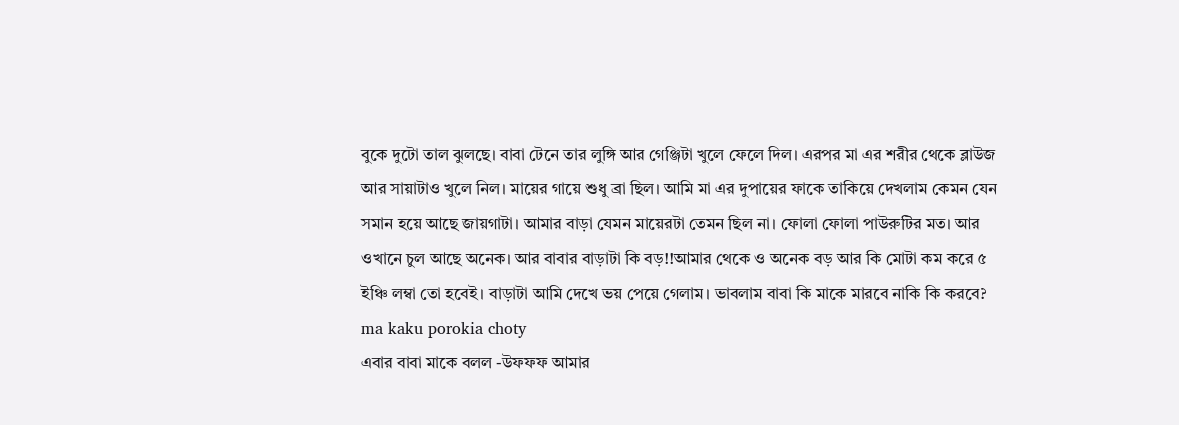বুকে দুটো তাল ঝুলছে। বাবা টেনে তার লুঙ্গি আর গেঞ্জিটা খুলে ফেলে দিল। এরপর মা এর শরীর থেকে ব্লাউজ আর সায়াটাও খুলে নিল। মায়ের গায়ে শুধু ব্রা ছিল। আমি মা এর দুপায়ের ফাকে তাকিয়ে দেখলাম কেমন যেন সমান হয়ে আছে জায়গাটা। আমার বাড়া যেমন মায়েরটা তেমন ছিল না। ফোলা ফোলা পাউরুটির মত। আর ওখানে চুল আছে অনেক। আর বাবার বাড়াটা কি বড়!!আমার থেকে ও অনেক বড় আর কি মোটা কম করে ৫ ইঞ্চি লম্বা তো হবেই। বাড়াটা আমি দেখে ভয় পেয়ে গেলাম। ভাবলাম বাবা কি মাকে মারবে নাকি কি করবে? ma kaku porokia choty
এবার বাবা মাকে বলল -উফফফ আমার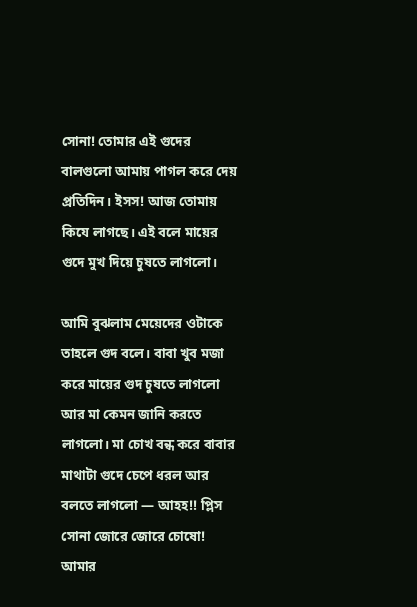সোনা! তোমার এই গুদের বালগুলো আমায় পাগল করে দেয় প্রতিদিন। ইসস! আজ তোমায় কিযে লাগছে। এই বলে মায়ের গুদে মুখ দিয়ে চুষতে লাগলো।

আমি বুঝলাম মেয়েদের ওটাকে তাহলে গুদ বলে। বাবা খুব মজা করে মায়ের গুদ চুষতে লাগলো আর মা কেমন জানি করতে লাগলো। মা চোখ বন্ধ করে বাবার মাথাটা গুদে চেপে ধরল আর বলতে লাগলো — আহহ!! প্লিস সোনা জোরে জোরে চোষো! আমার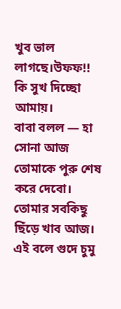খুব ভাল লাগছে।উফফ!! কি সুখ দিচ্ছো আমায়।
বাবা বলল — হা সোনা আজ তোমাকে পুরু শেষ করে দেবো। তোমার সবকিছু ছিঁড়ে খাব আজ। এই বলে গুদে চুমু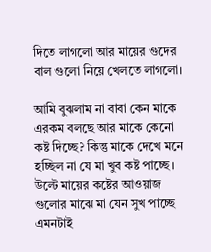দিতে লাগলো আর মায়ের গুদের বাল গুলো নিয়ে খেলতে লাগলো।

আমি বুঝলাম না বাবা কেন মাকে এরকম বলছে আর মাকে কেনো কষ্ট দিচ্ছে? কিন্তু মাকে দেখে মনে হচ্ছিল না যে মা খুব কষ্ট পাচ্ছে। উল্টে মায়ের কষ্টের আওয়াজ গুলোর মাঝে মা যেন সুখ পাচ্ছে এমনটাই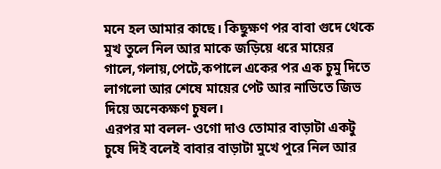মনে হল আমার কাছে। কিছুক্ষণ পর বাবা গুদে থেকে মুখ তুলে নিল আর মাকে জড়িয়ে ধরে মায়ের গালে,গলায়,পেটে,কপালে একের পর এক চুমু দিতে লাগলো আর শেষে মায়ের পেট আর নাভিতে জিভ দিয়ে অনেকক্ষণ চুষল।
এরপর মা বলল- ওগো দাও তোমার বাড়াটা একটু চুষে দিই বলেই বাবার বাড়াটা মুখে পুরে নিল আর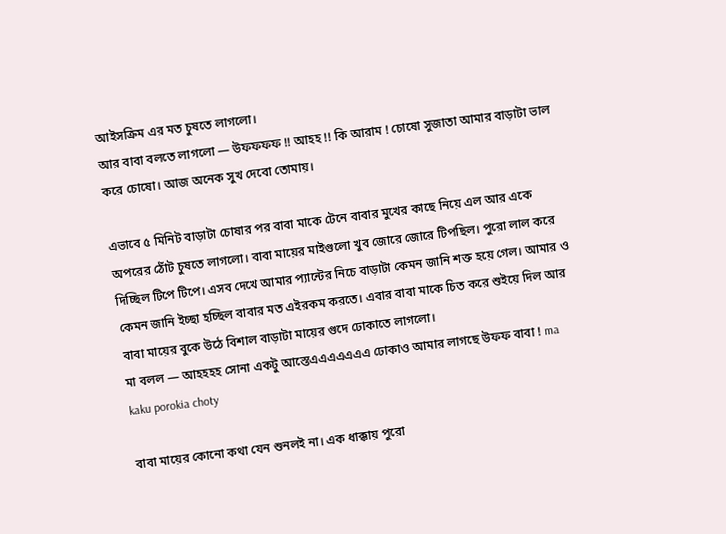আইসক্রিম এর মত চুষতে লাগলো।
আর বাবা বলতে লাগলো — উফফফফ !! আহহ !! কি আরাম ! চোষো সুজাতা আমার বাড়াটা ভাল করে চোষো। আজ অনেক সুখ দেবো তোমায়।

এভাবে ৫ মিনিট বাড়াটা চোষার পর বাবা মাকে টেনে বাবার মুখের কাছে নিয়ে এল আর একে অপরের ঠোঁট চুষতে লাগলো। বাবা মায়ের মাইগুলো খুব জোরে জোরে টিপছিল। পুরো লাল করে দিচ্ছিল টিপে টিপে। এসব দেখে আমার প্যান্টের নিচে বাড়াটা কেমন জানি শক্ত হয়ে গেল। আমার ও কেমন জানি ইচ্ছা হচ্ছিল বাবার মত এইরকম করতে। এবার বাবা মাকে চিত করে শুইয়ে দিল আর বাবা মায়ের বুকে উঠে বিশাল বাড়াটা মায়ের গুদে ঢোকাতে লাগলো।
মা বলল — আহহহহ সোনা একটু আস্তেএএএএএএএ ঢোকাও আমার লাগছে উফফ বাবা ! ma kaku porokia choty

বাবা মায়ের কোনো কথা যেন শুনলই না। এক ধাক্কায় পুরো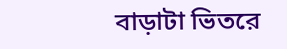বাড়াটা ভিতরে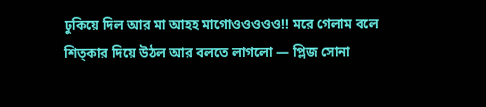ঢুকিয়ে দিল আর মা আহহ মাগোওওওওও!! মরে গেলাম বলে শিত্কার দিয়ে উঠল আর বলতে লাগলো — প্লিজ সোনা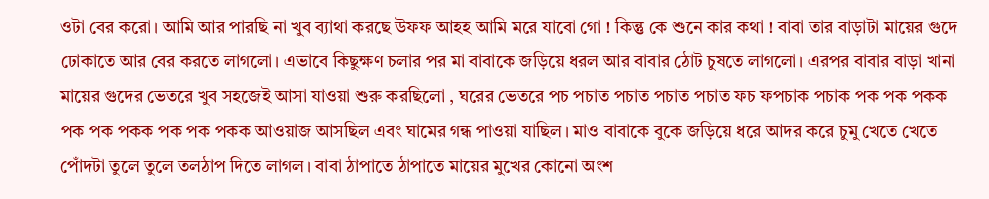ওটা বের করো। আমি আর পারছি না খুব ব্যাথা করছে উফফ আহহ আমি মরে যাবো গো ! কিন্তু কে শুনে কার কথা ! বাবা তার বাড়াটা মায়ের গুদে ঢোকাতে আর বের করতে লাগলো। এভাবে কিছুক্ষণ চলার পর মা বাবাকে জড়িয়ে ধরল আর বাবার ঠোট চুষতে লাগলো। এরপর বাবার বাড়া খানা মায়ের গুদের ভেতরে খুব সহজেই আসা যাওয়া শুরু করছিলো , ঘরের ভেতরে পচ পচাত পচাত পচাত পচাত ফচ ফপচাক পচাক পক পক পকক পক পক পকক পক পক পকক আওয়াজ আসছিল এবং ঘামের গন্ধ পাওয়া যাছিল। মাও বাবাকে বুকে জড়িয়ে ধরে আদর করে চুমু খেতে খেতে পোঁদটা তুলে তুলে তলঠাপ দিতে লাগল। বাবা ঠাপাতে ঠাপাতে মায়ের মুখের কোনো অংশ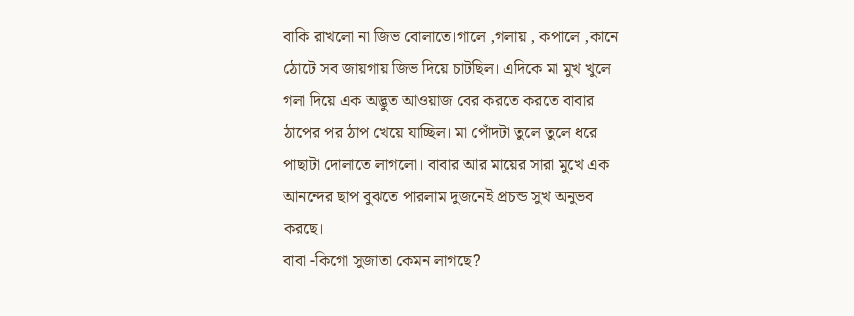বাকি রাখলো না জিভ বোলাতে।গালে ,গলায় , কপালে ,কানে ঠোটে সব জায়গায় জিভ দিয়ে চাটছিল। এদিকে মা মুখ খুলে গলা দিয়ে এক অদ্ভুত আওয়াজ বের করতে করতে বাবার ঠাপের পর ঠাপ খেয়ে যাচ্ছিল। মা পোঁদটা তুলে তুলে ধরে পাছাটা দোলাতে লাগলো। বাবার আর মায়ের সারা মুখে এক আনন্দের ছাপ বুঝতে পারলাম দুজনেই প্রচন্ড সুখ অনুভব করছে।
বাবা -কিগো সুজাতা কেমন লাগছে?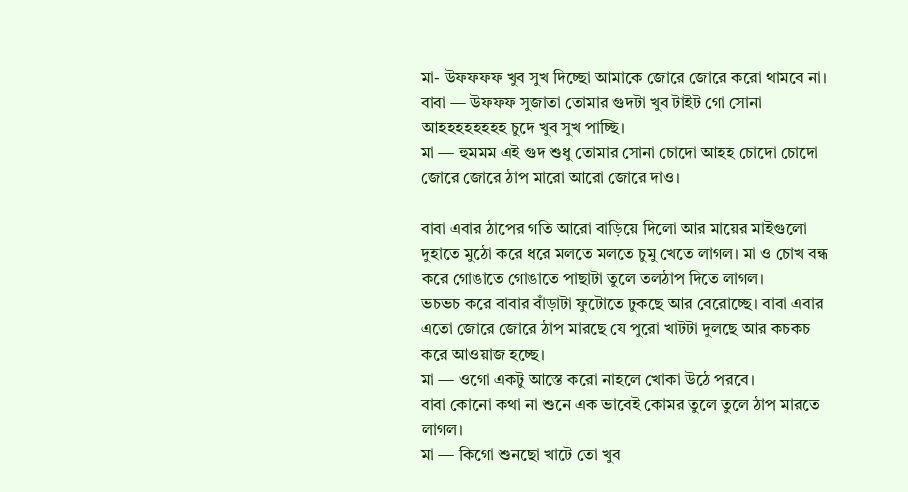মা- উফফফফ খুব সুখ দিচ্ছো আমাকে জোরে জোরে করো থামবে না।
বাবা — উফফফ সুজাতা তোমার গুদটা খুব টাইট গো সোনা আহহহহহহহহ চুদে খুব সুখ পাচ্ছি।
মা — হুমমম এই গুদ শুধু তোমার সোনা চোদো আহহ চোদো চোদো জোরে জোরে ঠাপ মারো আরো জোরে দাও।

বাবা এবার ঠাপের গতি আরো বাড়িয়ে দিলো আর মায়ের মাইগুলো দুহাতে মুঠো করে ধরে মলতে মলতে চুমু খেতে লাগল। মা ও চোখ বন্ধ করে গোঙাতে গোঙাতে পাছাটা তুলে তলঠাপ দিতে লাগল।
ভচভচ করে বাবার বাঁড়াটা ফুটোতে ঢুকছে আর বেরোচ্ছে। বাবা এবার এতো জোরে জোরে ঠাপ মারছে যে পুরো খাটটা দুলছে আর কচকচ করে আওয়াজ হচ্ছে।
মা — ওগো একটু আস্তে করো নাহলে খোকা উঠে পরবে।
বাবা কোনো কথা না শুনে এক ভাবেই কোমর তুলে তুলে ঠাপ মারতে লাগল।
মা — কিগো শুনছো খাটে তো খুব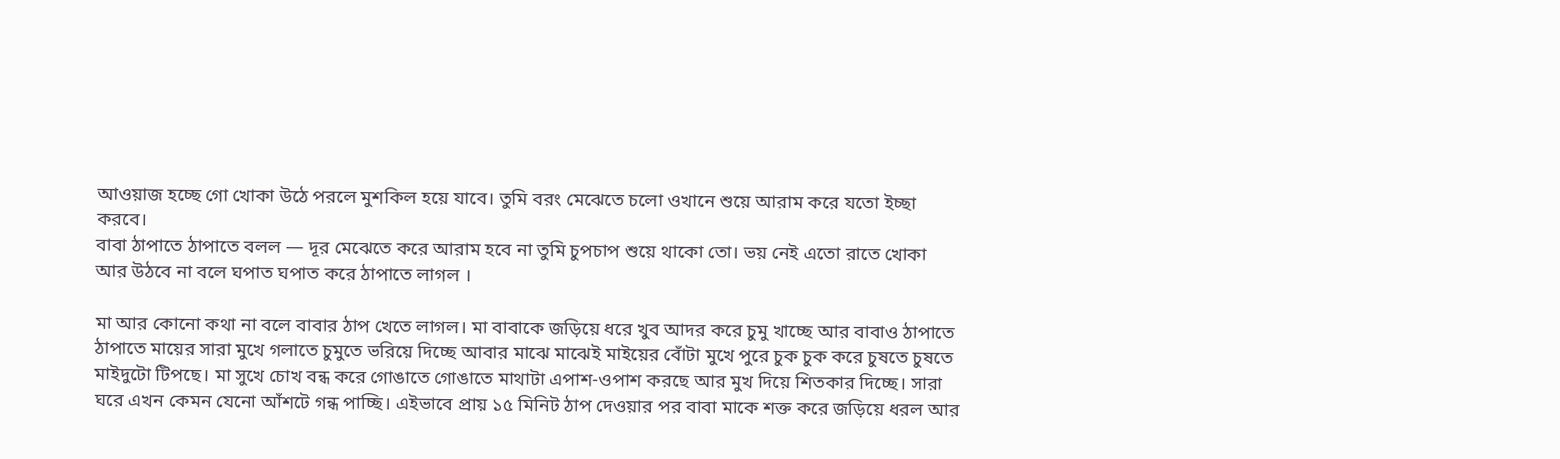আওয়াজ হচ্ছে গো খোকা উঠে পরলে মুশকিল হয়ে যাবে। তুমি বরং মেঝেতে চলো ওখানে শুয়ে আরাম করে যতো ইচ্ছা করবে।
বাবা ঠাপাতে ঠাপাতে বলল — দূর মেঝেতে করে আরাম হবে না তুমি চুপচাপ শুয়ে থাকো তো। ভয় নেই এতো রাতে খোকা আর উঠবে না বলে ঘপাত ঘপাত করে ঠাপাতে লাগল ।

মা আর কোনো কথা না বলে বাবার ঠাপ খেতে লাগল। মা বাবাকে জড়িয়ে ধরে খুব আদর করে চুমু খাচ্ছে আর বাবাও ঠাপাতে ঠাপাতে মায়ের সারা মুখে গলাতে চুমুতে ভরিয়ে দিচ্ছে আবার মাঝে মাঝেই মাইয়ের বোঁটা মুখে পুরে চুক চুক করে চুষতে চুষতে মাইদুটো টিপছে। মা সুখে চোখ বন্ধ করে গোঙাতে গোঙাতে মাথাটা এপাশ-ওপাশ করছে আর মুখ দিয়ে শিতকার দিচ্ছে। সারা ঘরে এখন কেমন যেনো আঁশটে গন্ধ পাচ্ছি। এইভাবে প্রায় ১৫ মিনিট ঠাপ দেওয়ার পর বাবা মাকে শক্ত করে জড়িয়ে ধরল আর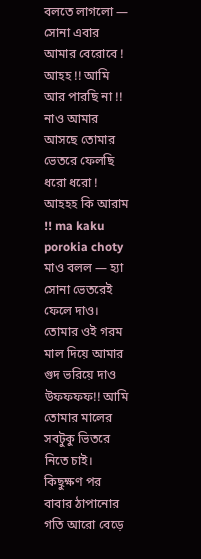বলতে লাগলো — সোনা এবার আমার বেরোবে ! আহহ !! আমি আর পারছি না !! নাও আমার আসছে তোমার ভেতরে ফেলছি ধরো ধরো ! আহহহ কি আরাম !! ma kaku porokia choty
মাও বলল — হ্যা সোনা ভেতরেই ফেলে দাও। তোমার ওই গরম মাল দিয়ে আমার গুদ ভরিয়ে দাও উফফফফ!! আমি তোমার মালের সবটুকু ভিতরে নিতে চাই।
কিছুক্ষণ পর বাবার ঠাপানোর গতি আরো বেড়ে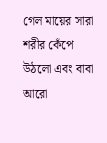গেল মায়ের সারা শরীর কেঁপে উঠলো এবং বাবা আরো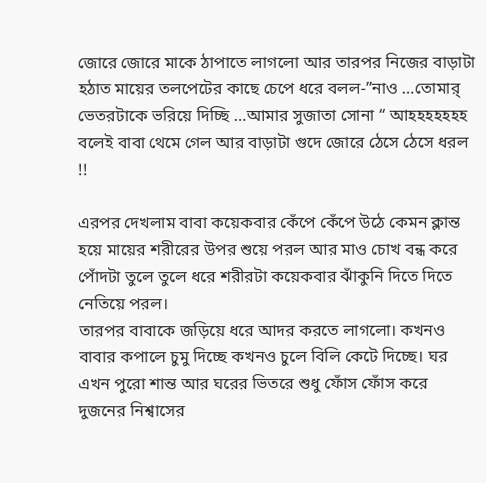জোরে জোরে মাকে ঠাপাতে লাগলো আর তারপর নিজের বাড়াটা হঠাত মায়ের তলপেটের কাছে চেপে ধরে বলল-”নাও …তোমার্ ভেতরটাকে ভরিয়ে দিচ্ছি …আমার সুজাতা সোনা “ আহহহহহহহ বলেই বাবা থেমে গেল আর বাড়াটা গুদে জোরে ঠেসে ঠেসে ধরল !!

এরপর দেখলাম বাবা কয়েকবার কেঁপে কেঁপে উঠে কেমন ক্লান্ত হয়ে মায়ের শরীরের উপর শুয়ে পরল আর মাও চোখ বন্ধ করে পোঁদটা তুলে তুলে ধরে শরীরটা কয়েকবার ঝাঁকুনি দিতে দিতে নেতিয়ে পরল।
তারপর বাবাকে জড়িয়ে ধরে আদর করতে লাগলো। কখনও বাবার কপালে চুমু দিচ্ছে কখনও চুলে বিলি কেটে দিচ্ছে। ঘর এখন পুরো শান্ত আর ঘরের ভিতরে শুধু ফোঁস ফোঁস করে দুজনের নিশ্বাসের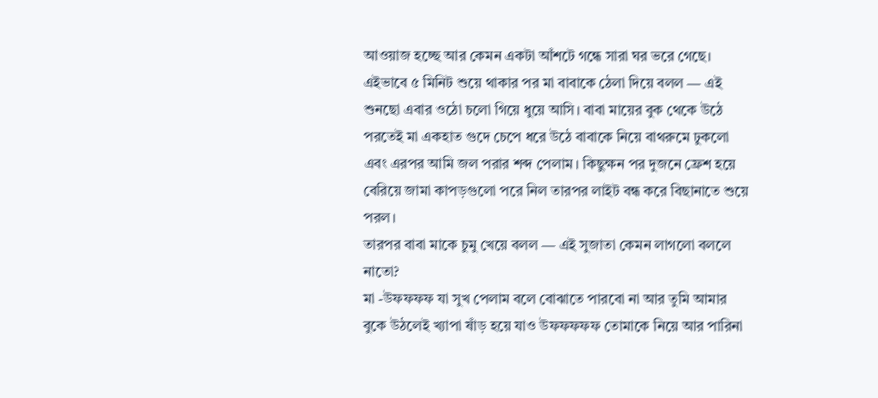আওয়াজ হচ্ছে আর কেমন একটা আঁশটে গন্ধে সারা ঘর ভরে গেছে। এইভাবে ৫ মিনিট শুয়ে থাকার পর মা বাবাকে ঠেলা দিয়ে বলল — এই শুনছো এবার ওঠো চলো গিয়ে ধুয়ে আসি। বাবা মায়ের বুক থেকে উঠে পরতেই মা একহাত গুদে চেপে ধরে উঠে বাবাকে নিয়ে বাথরুমে ঢুকলো এবং এরপর আমি জল পরার শব্দ পেলাম। কিছুক্ষন পর দুজনে ফ্রেশ হয়ে বেরিয়ে জামা কাপড়গুলো পরে নিল তারপর লাইট বন্ধ করে বিছানাতে শুয়ে পরল।
তারপর বাবা মাকে চুমু খেয়ে বলল — এই সুজাতা কেমন লাগলো বললে নাতো?
মা -উফফফফ যা সুখ পেলাম বলে বোঝাতে পারবো না আর তুমি আমার বুকে উঠলেই খ্যাপা ষাঁড় হয়ে যাও উফফফফফ তোমাকে নিয়ে আর পারিনা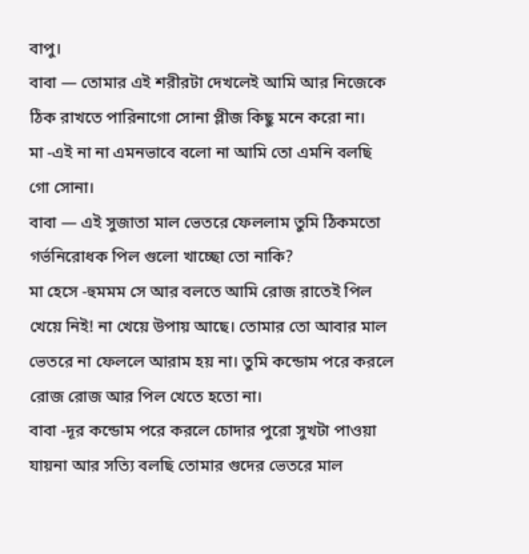বাপু।
বাবা — তোমার এই শরীরটা দেখলেই আমি আর নিজেকে ঠিক রাখতে পারিনাগো সোনা প্লীজ কিছু মনে করো না।
মা -এই না না এমনভাবে বলো না আমি তো এমনি বলছি গো সোনা।
বাবা — এই সুজাতা মাল ভেতরে ফেললাম তুমি ঠিকমতো গর্ভনিরোধক পিল গুলো খাচ্ছো তো নাকি?
মা হেসে -হুমমম সে আর বলতে আমি রোজ রাতেই পিল খেয়ে নিই! না খেয়ে উপায় আছে। তোমার তো আবার মাল ভেতরে না ফেললে আরাম হয় না। তুমি কন্ডোম পরে করলে রোজ রোজ আর পিল খেতে হতো না।
বাবা -দূর কন্ডোম পরে করলে চোদার পুরো সুখটা পাওয়া যায়না আর সত্যি বলছি তোমার গুদের ভেতরে মাল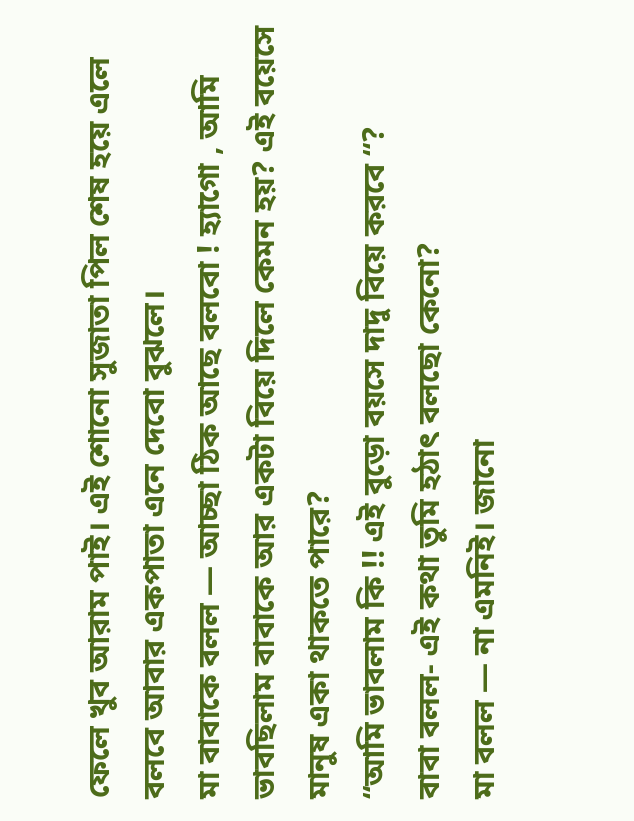ফেলে খুব আরাম পাই। এই শোনো সুজাতা পিল শেষ হয়ে এলে বলবে আবার একপাতা এনে দেবো বুঝলে।
মা বাবাকে বলল — আচ্ছা ঠিক আছে বলবো ! হ্যাগো , আমি ভাবছিলাম বাবাকে আর একটা বিয়ে দিলে কেমন হয়? এই বয়েসে মানুষ একা থাকতে পারে?
“আমি ভাবলাম কি !! এই বুড়ো বয়সে দাদু বিয়ে করবে “?
বাবা বলল- এই কথা তুমি হঠাৎ বলছো কেনো?
মা বলল — না এমনিই। জানো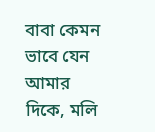বাবা কেমন ভাবে যেন আমার দিকে, মলি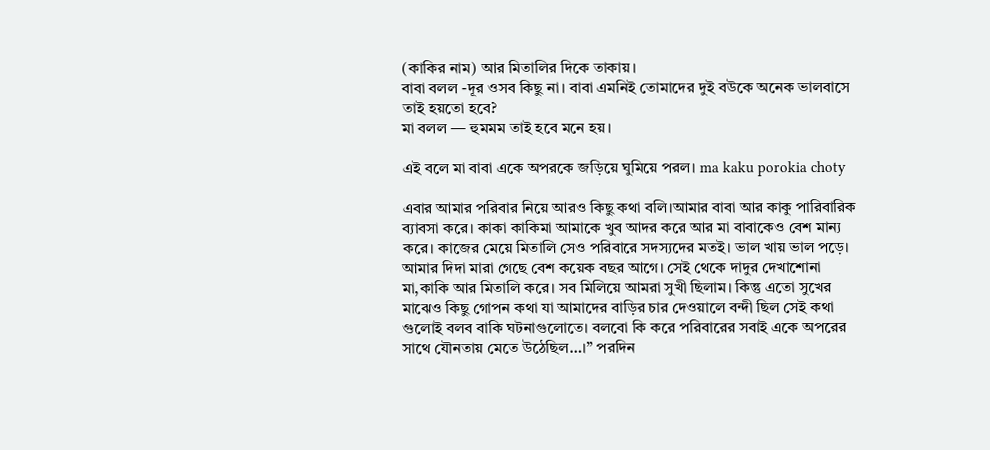(কাকির নাম) আর মিতালির দিকে তাকায়।
বাবা বলল -দূর ওসব কিছু না। বাবা এমনিই তোমাদের দুই বউকে অনেক ভালবাসে তাই হয়তো হবে?
মা বলল — হুমমম তাই হবে মনে হয়।

এই বলে মা বাবা একে অপরকে জড়িয়ে ঘুমিয়ে পরল। ma kaku porokia choty

এবার আমার পরিবার নিয়ে আরও কিছু কথা বলি।আমার বাবা আর কাকু পারিবারিক ব্যাবসা করে। কাকা কাকিমা আমাকে খুব আদর করে আর মা বাবাকেও বেশ মান্য করে। কাজের মেয়ে মিতালি সেও পরিবারে সদস্যদের মতই। ভাল খায় ভাল পড়ে। আমার দিদা মারা গেছে বেশ কয়েক বছর আগে। সেই থেকে দাদুর দেখাশোনা মা,কাকি আর মিতালি করে। সব মিলিয়ে আমরা সুখী ছিলাম। কিন্তু এতো সুখের মাঝেও কিছু গোপন কথা যা আমাদের বাড়ির চার দেওয়ালে বন্দী ছিল সেই কথা গুলোই বলব বাকি ঘটনাগুলোতে। বলবো কি করে পরিবারের সবাই একে অপরের সাথে যৌনতায় মেতে উঠেছিল…।” পরদিন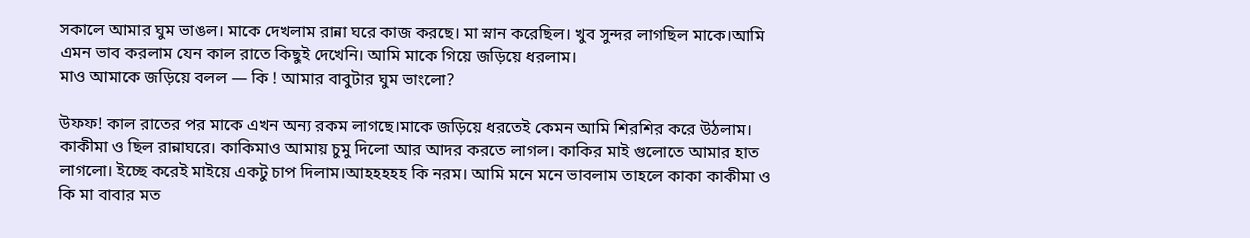সকালে আমার ঘুম ভাঙল। মাকে দেখলাম রান্না ঘরে কাজ করছে। মা স্নান করেছিল। খুব সুন্দর লাগছিল মাকে।আমি এমন ভাব করলাম যেন কাল রাতে কিছুই দেখেনি। আমি মাকে গিয়ে জড়িয়ে ধরলাম।
মাও আমাকে জড়িয়ে বলল — কি ! আমার বাবুটার ঘুম ভাংলো?

উফফ! কাল রাতের পর মাকে এখন অন্য রকম লাগছে।মাকে জড়িয়ে ধরতেই কেমন আমি শিরশির করে উঠলাম। কাকীমা ও ছিল রান্নাঘরে। কাকিমাও আমায় চুমু দিলো আর আদর করতে লাগল। কাকির মাই গুলোতে আমার হাত লাগলো। ইচ্ছে করেই মাইয়ে একটু চাপ দিলাম।আহহহহহ কি নরম। আমি মনে মনে ভাবলাম তাহলে কাকা কাকীমা ও কি মা বাবার মত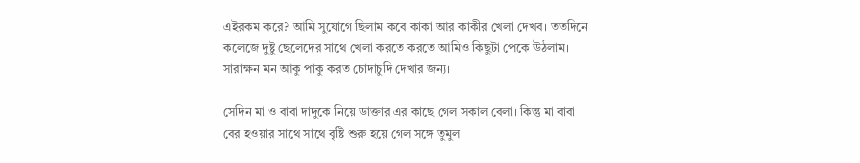এইরকম করে? আমি সুযোগে ছিলাম কবে কাকা আর কাকীর খেলা দেখব। ততদিনে কলেজে দুষ্টু ছেলেদের সাথে খেলা করতে করতে আমিও কিছুটা পেকে উঠলাম। সারাক্ষন মন আকু পাকু করত চোদাচুদি দেখার জন্য।

সেদিন মা ও বাবা দাদুকে নিয়ে ডাক্তার এর কাছে গেল সকাল বেলা। কিন্তু মা বাবা বের হওয়ার সাথে সাথে বৃষ্টি শুরু হয়ে গেল সঙ্গে তুমুল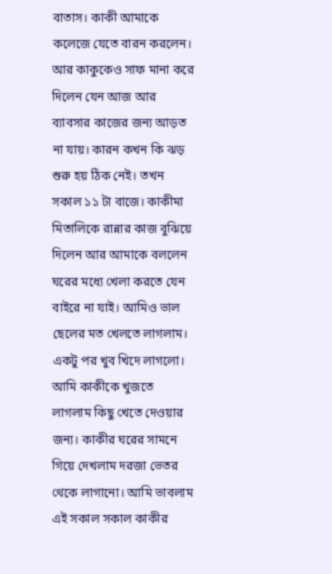বাতাস। কাকী আমাকে কলেজে যেতে বারন করলেন। আর কাকুকেও সাফ মানা করে দিলেন যেন আজ আর ব্যাবসার কাজের জন্য আড়ত না যায়। কারন কখন কি ঝড় শুরু হয় ঠিক নেই। তখন সকাল ১১ টা বাজে। কাকীমা মিতালিকে রান্নার কাজ বুঝিয়ে দিলেন আর আমাকে বললেন ঘরের মধ্যে খেলা করতে যেন বাইরে না যাই। আমিও ভাল ছেলের মত খেলতে লাগলাম। একটু পর খুব খিদে লাগলো। আমি কাকীকে খুজতে লাগলাম কিছু খেতে দেওয়ার জন্য। কাকীর ঘরের সামনে গিয়ে দেখলাম দরজা ভেতর থেকে লাগানো। আমি ভাবলাম এই সকাল সকাল কাকীর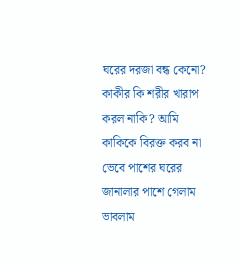ঘরের দরজা বন্ধ কেনো? কাকীর কি শরীর খারাপ করল নাকি? আমি কাকিকে বিরক্ত করব না ভেবে পাশের ঘরের জানালার পাশে গেলাম ভাবলাম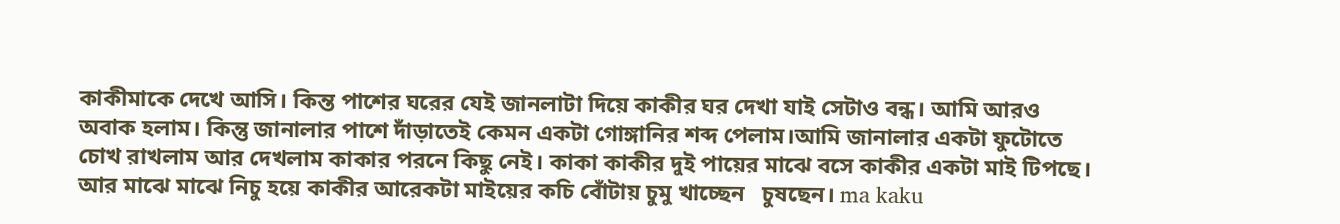কাকীমাকে দেখে আসি। কিন্ত পাশের ঘরের যেই জানলাটা দিয়ে কাকীর ঘর দেখা যাই সেটাও বন্ধ। আমি আরও অবাক হলাম। কিন্তু জানালার পাশে দাঁড়াতেই কেমন একটা গোঙ্গানির শব্দ পেলাম।আমি জানালার একটা ফুটোতে চোখ রাখলাম আর দেখলাম কাকার পরনে কিছু নেই। কাকা কাকীর দুই পায়ের মাঝে বসে কাকীর একটা মাই টিপছে। আর মাঝে মাঝে নিচু হয়ে কাকীর আরেকটা মাইয়ের কচি বোঁটায় চুমু খাচ্ছেন   চুষছেন। ma kaku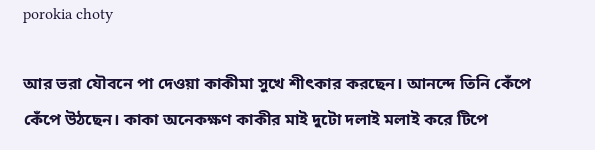porokia choty

আর ভরা যৌবনে পা দেওয়া কাকীমা সুখে শীৎকার করছেন। আনন্দে তিনি কেঁপে কেঁপে উঠছেন। কাকা অনেকক্ষণ কাকীর মাই দুটো দলাই মলাই করে টিপে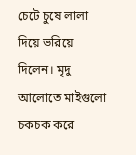চেটে চুষে লালা দিয়ে ভরিয়ে দিলেন। মৃদু আলোতে মাইগুলো চকচক করে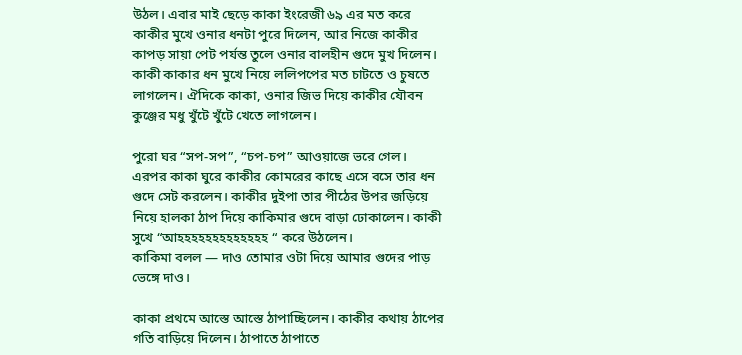উঠল। এবার মাই ছেড়ে কাকা ইংরেজী ৬৯ এর মত করে কাকীর মুখে ওনার ধনটা পুরে দিলেন, আর নিজে কাকীর কাপড় সায়া পেট পর্যন্ত তুলে ওনার বালহীন গুদে মুখ দিলেন। কাকী কাকার ধন মুখে নিয়ে ললিপপের মত চাটতে ও চুষতে লাগলেন। ঐদিকে কাকা, ওনার জিভ দিয়ে কাকীর যৌবন কুঞ্জের মধু খুঁটে খুঁটে খেতে লাগলেন।

পুরো ঘর “সপ-সপ”, “চপ-চপ” আওয়াজে ভরে গেল। এরপর কাকা ঘুরে কাকীর কোমরের কাছে এসে বসে তার ধন গুদে সেট করলেন। কাকীর দুইপা তার পীঠের উপর জড়িয়ে নিয়ে হালকা ঠাপ দিয়ে কাকিমার গুদে বাড়া ঢোকালেন। কাকী সুখে “আহহহহহহহহহহহহহ “ করে উঠলেন।
কাকিমা বলল — দাও তোমার ওটা দিয়ে আমার গুদের পাড় ভেঙ্গে দাও।

কাকা প্রথমে আস্তে আস্তে ঠাপাচ্ছিলেন। কাকীর কথায় ঠাপের গতি বাড়িয়ে দিলেন। ঠাপাতে ঠাপাতে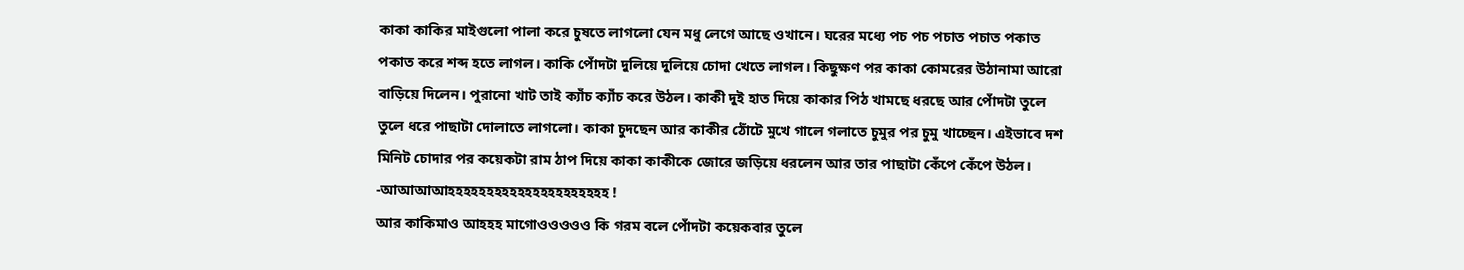কাকা কাকির মাইগুলো পালা করে চুষতে লাগলো যেন মধু লেগে আছে ওখানে। ঘরের মধ্যে পচ পচ পচাত পচাত পকাত পকাত করে শব্দ হতে লাগল। কাকি পোঁদটা দুলিয়ে দুলিয়ে চোদা খেতে লাগল। কিছুক্ষণ পর কাকা কোমরের উঠানামা আরো বাড়িয়ে দিলেন। পুরানো খাট তাই ক্যাঁচ ক্যাঁচ করে উঠল। কাকী দুই হাত দিয়ে কাকার পিঠ খামছে ধরছে আর পোঁদটা তুলে তুলে ধরে পাছাটা দোলাতে লাগলো। কাকা চুদছেন আর কাকীর ঠোঁটে মুখে গালে গলাতে চুমুর পর চুমু খাচ্ছেন। এইভাবে দশ মিনিট চোদার পর কয়েকটা রাম ঠাপ দিয়ে কাকা কাকীকে জোরে জড়িয়ে ধরলেন আর তার পাছাটা কেঁপে কেঁপে উঠল।
-আআআআহহহহহহহহহহহহহহহহহহহহহ !
আর কাকিমাও আহহহ মাগোওওওওও কি গরম বলে পোঁদটা কয়েকবার তুলে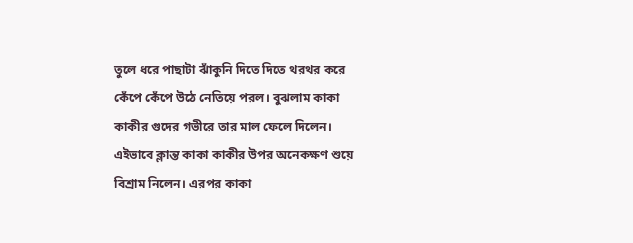তুলে ধরে পাছাটা ঝাঁকুনি দিতে দিতে থরথর করে কেঁপে কেঁপে উঠে নেতিয়ে পরল। বুঝলাম কাকা কাকীর গুদের গভীরে তার মাল ফেলে দিলেন। এইভাবে ক্লান্ত কাকা কাকীর উপর অনেকক্ষণ শুয়ে বিশ্রাম নিলেন। এরপর কাকা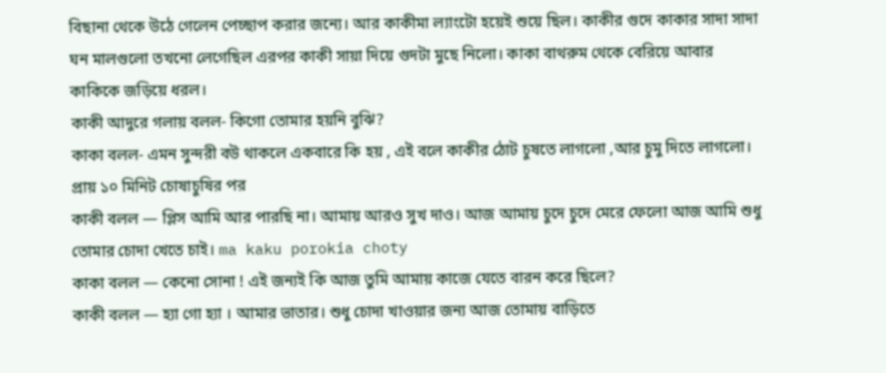বিছানা থেকে উঠে গেলেন পেচ্ছাপ করার জন্যে। আর কাকীমা ল্যাংটো হয়েই শুয়ে ছিল। কাকীর গুদে কাকার সাদা সাদা ঘন মালগুলো তখনো লেগেছিল এরপর কাকী সায়া দিয়ে গুদটা মুছে নিলো। কাকা বাথরুম থেকে বেরিয়ে আবার কাকিকে জড়িয়ে ধরল।
কাকী আদুরে গলায় বলল- কিগো তোমার হয়নি বুঝি?
কাকা বলল- এমন সুন্দরী বউ থাকলে একবারে কি হয় , এই বলে কাকীর ঠোট চুষতে লাগলো ,আর চুমু দিতে লাগলো।
প্রায় ১০ মিনিট চোষাচুষির পর
কাকী বলল — প্লিস আমি আর পারছি না। আমায় আরও সুখ দাও। আজ আমায় চুদে চুদে মেরে ফেলো আজ আমি শুধু তোমার চোদা খেতে চাই। ma kaku porokia choty
কাকা বলল — কেনো সোনা ! এই জন্যই কি আজ তুমি আমায় কাজে যেতে বারন করে ছিলে?
কাকী বলল — হ্যা গো হ্যা । আমার ভাতার। শুধু চোদা খাওয়ার জন্য আজ তোমায় বাড়িতে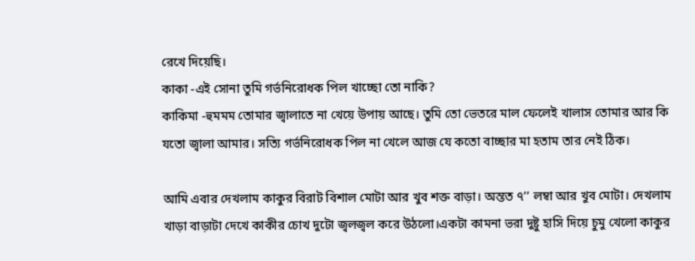রেখে দিয়েছি।
কাকা -এই সোনা তুমি গর্ভনিরোধক পিল খাচ্ছো তো নাকি?
কাকিমা -হুমমম তোমার জ্বালাতে না খেয়ে উপায় আছে। তুমি তো ভেতরে মাল ফেলেই খালাস তোমার আর কি যতো জ্বালা আমার। সত্যি গর্ভনিরোধক পিল না খেলে আজ যে কতো বাচ্ছার মা হতাম তার নেই ঠিক।

আমি এবার দেখলাম কাকুর বিরাট বিশাল মোটা আর খুব শক্ত বাড়া। অন্তত ৭’’ লম্বা আর খুব মোটা। দেখলাম খাড়া বাড়াটা দেখে কাকীর চোখ দুটো জ্বলজ্বল করে উঠলো।একটা কামনা ভরা দুষ্টু হাসি দিয়ে চুমু খেলো কাকুর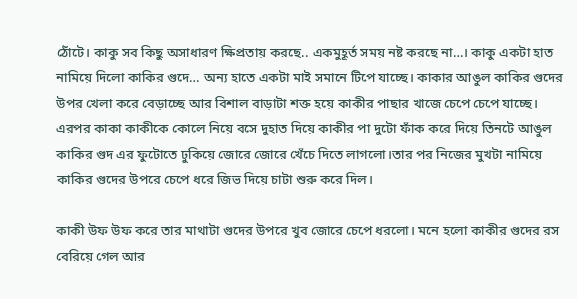ঠোঁটে। কাকু সব কিছু অসাধারণ ক্ষিপ্রতায় করছে.. একমুহূর্ত সময় নষ্ট করছে না…। কাকু একটা হাত নামিয়ে দিলো কাকির গুদে… অন্য হাতে একটা মাই সমানে টিপে যাচ্ছে। কাকার আঙুল কাকির গুদের উপর খেলা করে বেড়াচ্ছে আর বিশাল বাড়াটা শক্ত হয়ে কাকীর পাছার খাজে চেপে চেপে যাচ্ছে। এরপর কাকা কাকীকে কোলে নিয়ে বসে দুহাত দিয়ে কাকীর পা দুটো ফাঁক করে দিয়ে তিনটে আঙুল কাকির গুদ এর ফুটোতে ঢুকিয়ে জোরে জোরে খেঁচে দিতে লাগলো।তার পর নিজের মুখটা নামিয়ে কাকির গুদের উপরে চেপে ধরে জিভ দিয়ে চাটা শুরু করে দিল।

কাকী উফ উফ করে তার মাথাটা গুদের উপরে খুব জোরে চেপে ধরলো। মনে হলো কাকীর গুদের রস বেরিয়ে গেল আর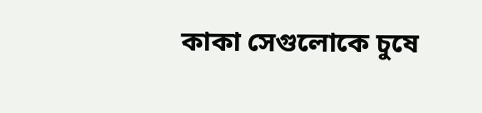কাকা সেগুলোকে চুষে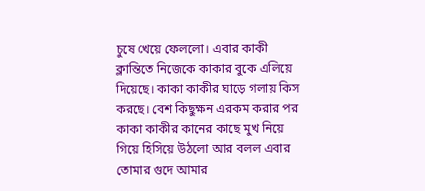চুষে খেয়ে ফেললো। এবার কাকী ক্লান্তিতে নিজেকে কাকার বুকে এলিয়ে দিয়েছে। কাকা কাকীর ঘাড়ে গলায় কিস করছে। বেশ কিছুক্ষন এরকম করার পর কাকা কাকীর কানের কাছে মুখ নিয়ে গিয়ে হিসিয়ে উঠলো আর বলল এবার তোমার গুদে আমার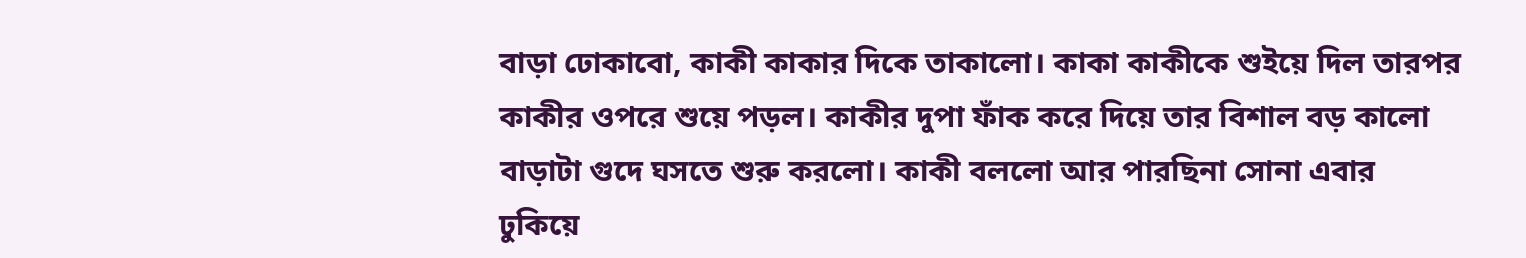বাড়া ঢোকাবো, কাকী কাকার দিকে তাকালো। কাকা কাকীকে শুইয়ে দিল তারপর কাকীর ওপরে শুয়ে পড়ল। কাকীর দুপা ফাঁক করে দিয়ে তার বিশাল বড় কালো বাড়াটা গুদে ঘসতে শুরু করলো। কাকী বললো আর পারছিনা সোনা এবার ঢুকিয়ে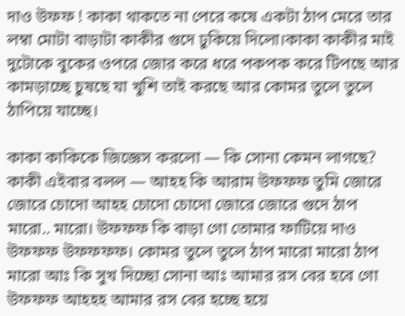দাও উফফ ! কাকা থাকতে না পেরে কষে একটা ঠাপ মেরে তার লম্বা মোটা বাড়াটা কাকীর গুদে ঢুকিয়ে দিলো।কাকা কাকীর মাই দুটোকে বুকের ওপরে জোর করে ধরে পকপক করে টিপছে আর কামড়াচ্ছে চুষছে যা খুশি তাই করছে আর কোমর তুলে তুলে ঠাপিয়ে যাচ্ছে।

কাকা কাকিকে জিজ্ঞেস করলো — কি সোনা কেমন লাগছে?
কাকী এইবার বলল — আহহ কি আরাম উফফফ তুমি জোরে জোরে চোদো আহহ চোদো চোদো জোরে জোরে গুদে ঠাপ মারো.. মারো। উফফফ কি বাড়া গো তোমার ফাটিয়ে দাও উফফফ উফফফফ। কোমর তুলে তুলে ঠাপ মারো মারো ঠাপ মারো আঃ কি সুখ দিচ্ছো সোনা আঃ আমার রস বের হবে গো উফফফ আহহহ আমার রস বের হচ্ছে হয়ে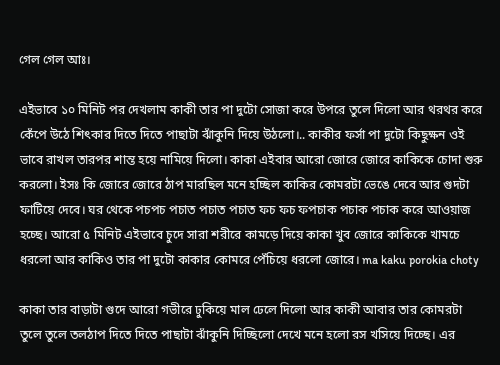গেল গেল আঃ।

এইভাবে ১০ মিনিট পর দেখলাম কাকী তার পা দুটো সোজা করে উপরে তুলে দিলো আর থরথর করে কেঁপে উঠে শিৎকার দিতে দিতে পাছাটা ঝাঁকুনি দিয়ে উঠলো।.. কাকীর ফর্সা পা দুটো কিছুক্ষন ওই ভাবে রাখল তারপর শান্ত হয়ে নামিয়ে দিলো। কাকা এইবার আরো জোরে জোরে কাকিকে চোদা শুরু করলো। ইসঃ কি জোরে জোরে ঠাপ মারছিল মনে হচ্ছিল কাকির কোমরটা ভেঙে দেবে আর গুদটা ফাটিয়ে দেবে। ঘর থেকে পচপচ পচাত পচাত পচাত ফচ ফচ ফপচাক পচাক পচাক করে আওয়াজ হচ্ছে। আরো ৫ মিনিট এইভাবে চুদে সারা শরীরে কামড়ে দিয়ে কাকা খুব জোরে কাকিকে খামচে ধরলো আর কাকিও তার পা দুটো কাকার কোমরে পেঁচিয়ে ধরলো জোরে। ma kaku porokia choty

কাকা তার বাড়াটা গুদে আরো গভীরে ঢুকিয়ে মাল ঢেলে দিলো আর কাকী আবার তার কোমরটা তুলে তুলে তলঠাপ দিতে দিতে পাছাটা ঝাঁকুনি দিচ্ছিলো দেখে মনে হলো রস খসিয়ে দিচ্ছে। এর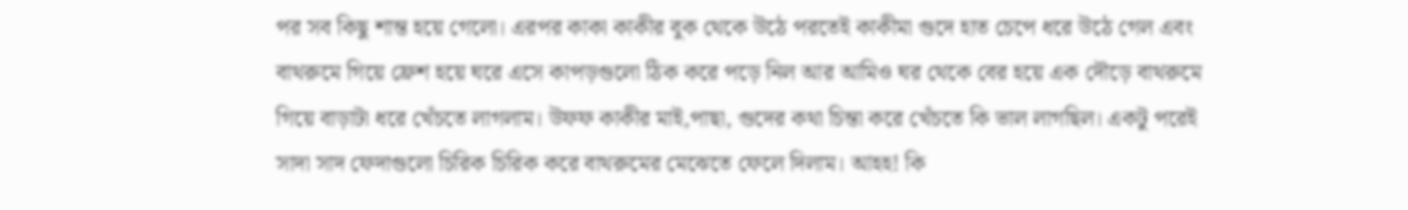পর সব কিছু শান্ত হয়ে গেলো। এরপর কাকা কাকীর বুক থেকে উঠে পরতেই কাকীমা গুদে হাত চেপে ধরে উঠে গেল এবং বাথরুমে গিয়ে ফ্রেশ হয়ে ঘরে এসে কাপড়গুলো ঠিক করে পড়ে নিল আর আমিও ঘর থেকে বের হয়ে এক দৌড়ে বাথরুমে গিয়ে বাড়াটা ধরে খেঁচতে লাগলাম। উফফ কাকীর মাই,পাছা, গুদের কথা চিন্তা করে খেঁচতে কি ভাল লাগছিল। একটু পরেই সাদা সাদ ফেদাগুলো চিরিক চিরিক করে বাথরুমের মেঝেতে ফেলে দিলাম। আহহ! কি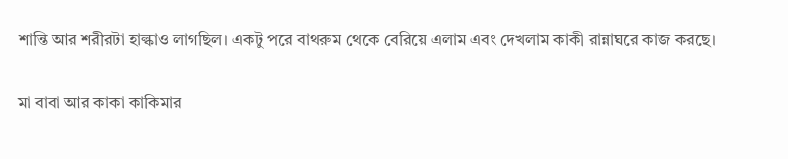শান্তি আর শরীরটা হাল্কাও লাগছিল। একটু পরে বাথরুম থেকে বেরিয়ে এলাম এবং দেখলাম কাকী রান্নাঘরে কাজ করছে।

মা বাবা আর কাকা কাকিমার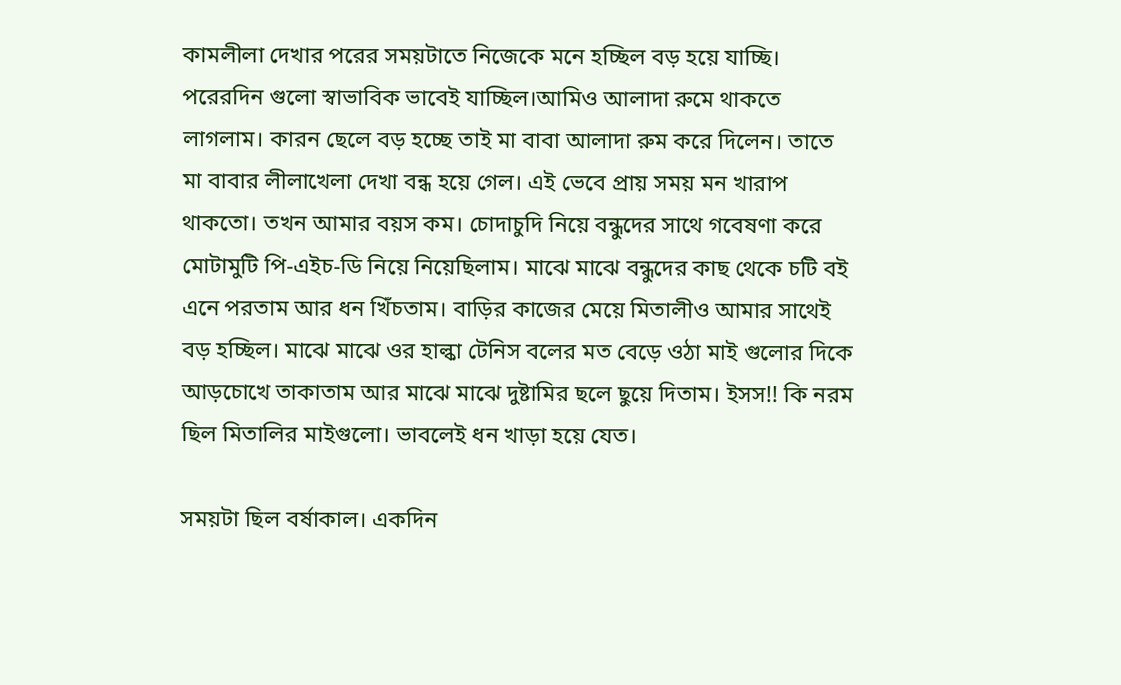কামলীলা দেখার পরের সময়টাতে নিজেকে মনে হচ্ছিল বড় হয়ে যাচ্ছি। পরেরদিন গুলো স্বাভাবিক ভাবেই যাচ্ছিল।আমিও আলাদা রুমে থাকতে লাগলাম। কারন ছেলে বড় হচ্ছে তাই মা বাবা আলাদা রুম করে দিলেন। তাতে মা বাবার লীলাখেলা দেখা বন্ধ হয়ে গেল। এই ভেবে প্রায় সময় মন খারাপ থাকতো। তখন আমার বয়স কম। চোদাচুদি নিয়ে বন্ধুদের সাথে গবেষণা করে মোটামুটি পি-এইচ-ডি নিয়ে নিয়েছিলাম। মাঝে মাঝে বন্ধুদের কাছ থেকে চটি বই এনে পরতাম আর ধন খিঁচতাম। বাড়ির কাজের মেয়ে মিতালীও আমার সাথেই বড় হচ্ছিল। মাঝে মাঝে ওর হাল্কা টেনিস বলের মত বেড়ে ওঠা মাই গুলোর দিকে আড়চোখে তাকাতাম আর মাঝে মাঝে দুষ্টামির ছলে ছুয়ে দিতাম। ইসস!! কি নরম ছিল মিতালির মাইগুলো। ভাবলেই ধন খাড়া হয়ে যেত।

সময়টা ছিল বর্ষাকাল। একদিন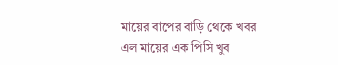মায়ের বাপের বাড়ি থেকে খবর এল মায়ের এক পিসি খুব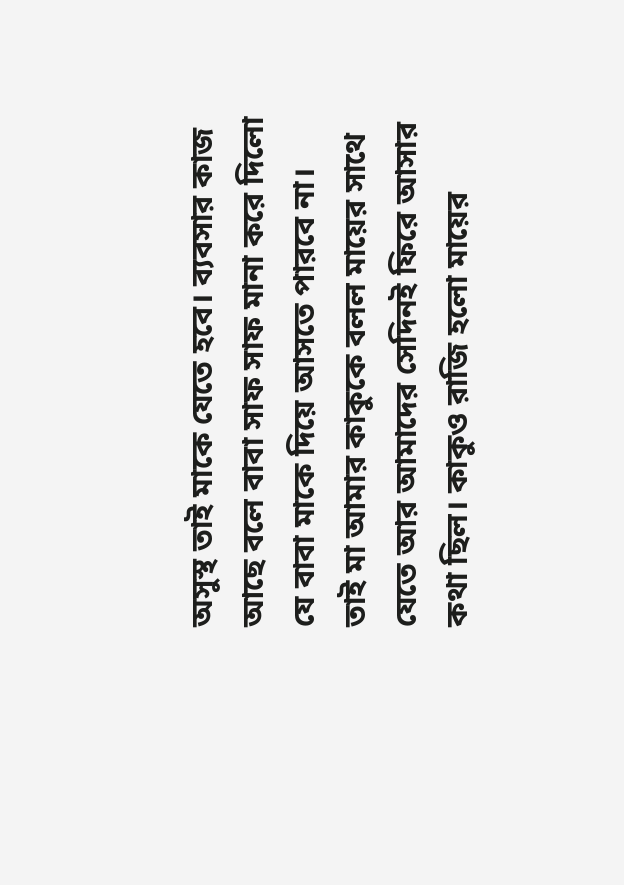অসুস্থ তাই মাকে যেতে হবে। ব্যবসার কাজ আছে বলে বাবা সাফ সাফ মানা করে দিলো যে বাবা মাকে দিয়ে আসতে পারবে না। তাই মা আমার কাকুকে বলল মায়ের সাথে যেতে আর আমাদের সেদিনই ফিরে আসার কথা ছিল। কাকুও রাজি হলো মায়ের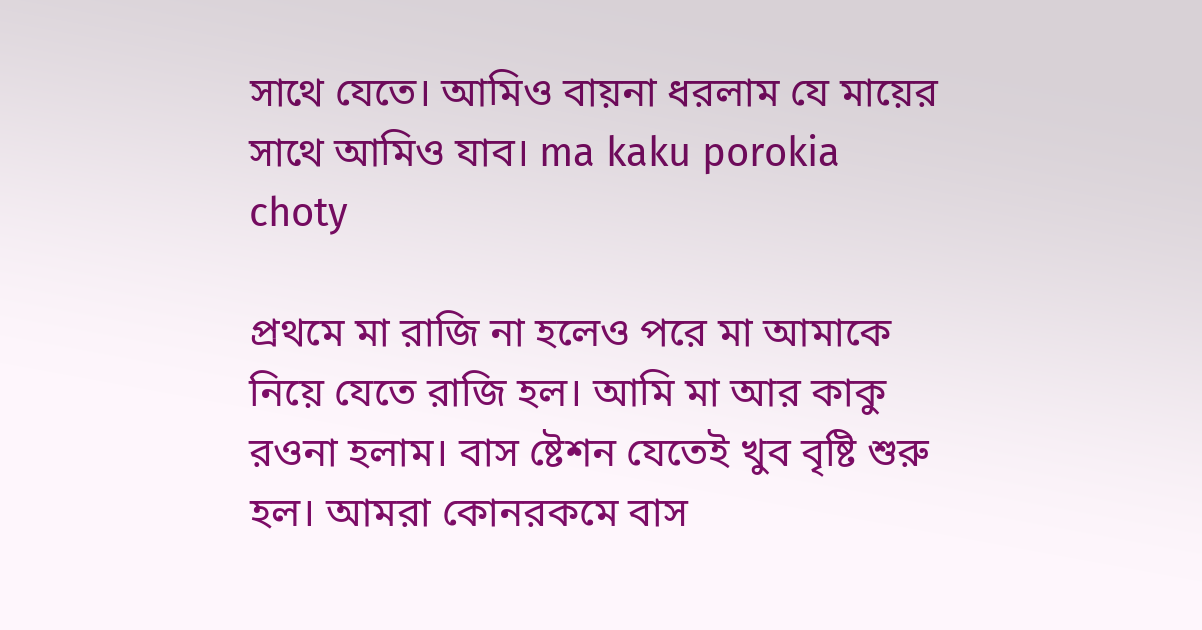সাথে যেতে। আমিও বায়না ধরলাম যে মায়ের সাথে আমিও যাব। ma kaku porokia choty

প্রথমে মা রাজি না হলেও পরে মা আমাকে নিয়ে যেতে রাজি হল। আমি মা আর কাকু রওনা হলাম। বাস ষ্টেশন যেতেই খুব বৃষ্টি শুরু হল। আমরা কোনরকমে বাস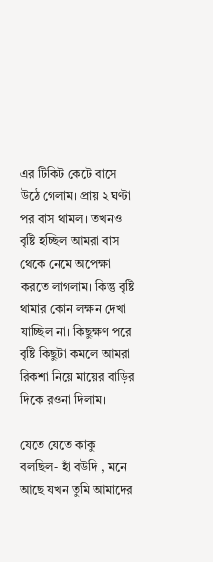এর টিকিট কেটে বাসে উঠে গেলাম। প্রায় ২ ঘণ্টা পর বাস থামল। তখনও বৃষ্টি হচ্ছিল আমরা বাস থেকে নেমে অপেক্ষা করতে লাগলাম। কিন্তু বৃষ্টি থামার কোন লক্ষন দেখা যাচ্ছিল না। কিছুক্ষণ পরে বৃষ্টি কিছুটা কমলে আমরা রিকশা নিয়ে মায়ের বাড়ির দিকে রওনা দিলাম।

যেতে যেতে কাকু বলছিল- হাঁ বউদি , মনে আছে যখন তুমি আমাদের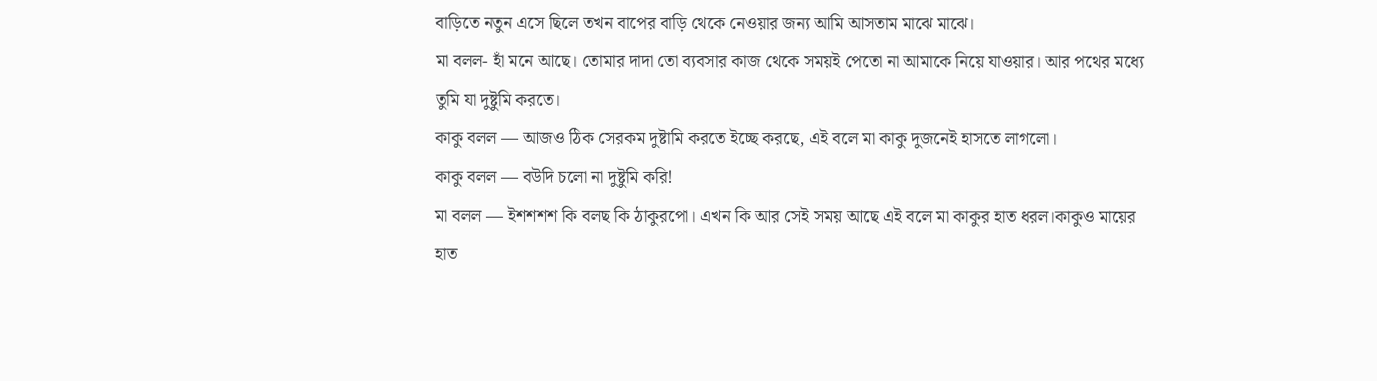বাড়িতে নতুন এসে ছিলে তখন বাপের বাড়ি থেকে নেওয়ার জন্য আমি আসতাম মাঝে মাঝে।
মা বলল- হাঁ মনে আছে। তোমার দাদা তো ব্যবসার কাজ থেকে সময়ই পেতো না আমাকে নিয়ে যাওয়ার। আর পথের মধ্যে তুমি যা দুষ্টুমি করতে।
কাকু বলল — আজও ঠিক সেরকম দুষ্টামি করতে ইচ্ছে করছে, এই বলে মা কাকু দুজনেই হাসতে লাগলো।
কাকু বলল — বউদি চলো না দুষ্টুমি করি!
মা বলল — ইশশশশ কি বলছ কি ঠাকুরপো। এখন কি আর সেই সময় আছে এই বলে মা কাকুর হাত ধরল।কাকুও মায়ের হাত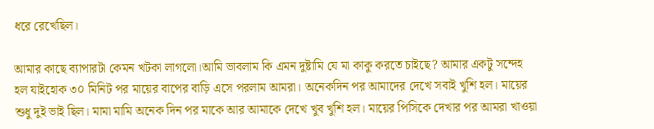ধরে রেখেছিল।

আমার কাছে ব্যাপারটা কেমন খটকা লাগলো।আমি ভাবলাম কি এমন দুষ্টামি যে মা কাকু করতে চাইছে? আমার একটু সন্দেহ হল যাইহোক ৩০ মিনিট পর মায়ের বাপের বাড়ি এসে পরলাম আমরা। অনেকদিন পর আমাদের দেখে সবাই খুশি হল। মায়ের শুধু দুই ভাই ছিল। মামা মামি অনেক দিন পর মাকে আর আমাকে দেখে খুব খুশি হল। মায়ের পিসিকে দেখার পর আমরা খাওয়া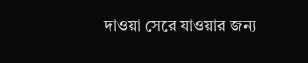দাওয়া সেরে যাওয়ার জন্য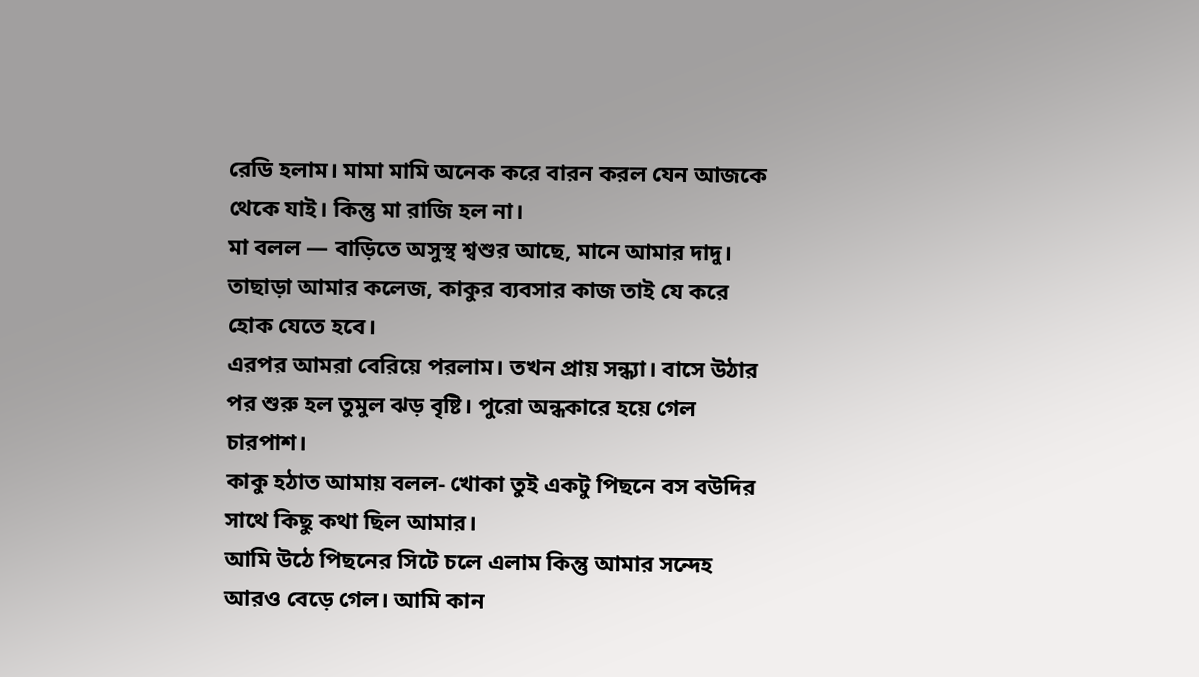রেডি হলাম। মামা মামি অনেক করে বারন করল যেন আজকে থেকে যাই। কিন্তু মা রাজি হল না।
মা বলল — বাড়িতে অসুস্থ শ্বশুর আছে, মানে আমার দাদু। তাছাড়া আমার কলেজ, কাকুর ব্যবসার কাজ তাই যে করে হোক যেতে হবে।
এরপর আমরা বেরিয়ে পরলাম। তখন প্রায় সন্ধ্যা। বাসে উঠার পর শুরু হল তুমুল ঝড় বৃষ্টি। পুরো অন্ধকারে হয়ে গেল চারপাশ।
কাকু হঠাত আমায় বলল- খোকা তুই একটু পিছনে বস বউদির সাথে কিছু কথা ছিল আমার।
আমি উঠে পিছনের সিটে চলে এলাম কিন্তু আমার সন্দেহ আরও বেড়ে গেল। আমি কান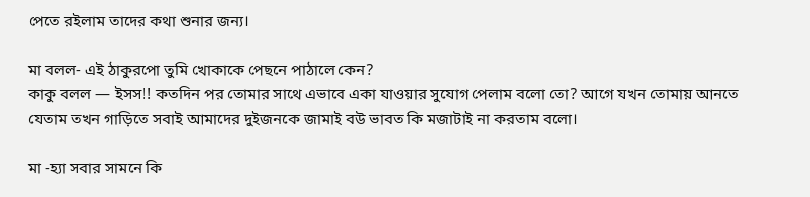পেতে রইলাম তাদের কথা শুনার জন্য।

মা বলল- এই ঠাকুরপো তুমি খোকাকে পেছনে পাঠালে কেন?
কাকু বলল — ইসস!! কতদিন পর তোমার সাথে এভাবে একা যাওয়ার সুযোগ পেলাম বলো তো? আগে যখন তোমায় আনতে যেতাম তখন গাড়িতে সবাই আমাদের দুইজনকে জামাই বউ ভাবত কি মজাটাই না করতাম বলো।

মা -হ্যা সবার সামনে কি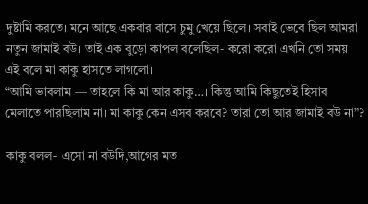দুষ্টামি করতে। মনে আছে একবার বাসে চুমু খেয়ে ছিলে। সবাই ভেবে ছিল আমরা নতুন জামাই বউ। তাই এক বুড়ো কাপল বলেছিল- করো করো এখনি তো সময় এই বলে মা কাকু হাসতে লাগলো।
“আমি ভাবলাম — তাহলে কি মা আর কাকু…। কিন্তু আমি কিছুতেই হিসাব মেলাতে পারছিলাম না। মা কাকু কেন এসব করবে? তারা তো আর জামাই বউ না”?

কাকু বলল- এসো না বউদি,আগের মত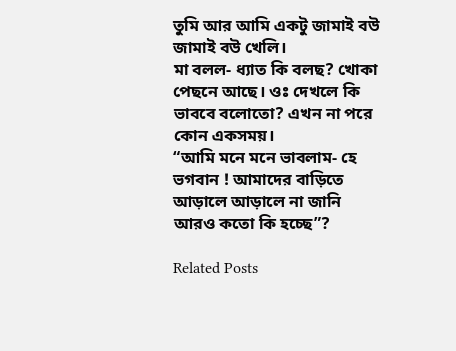তুমি আর আমি একটু জামাই বউ জামাই বউ খেলি।
মা বলল- ধ্যাত কি বলছ? খোকা পেছনে আছে। ওঃ দেখলে কি ভাববে বলোতো? এখন না পরে কোন একসময়।
“আমি মনে মনে ভাবলাম- হে ভগবান ! আমাদের বাড়িতে আড়ালে আড়ালে না জানি আরও কতো কি হচ্ছে”?

Related Posts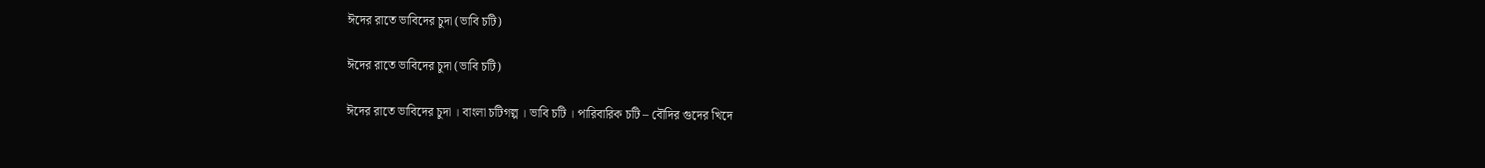ঈদের রাতে ভাবিদের চুদা (ভাবি চটি)

ঈদের রাতে ভাবিদের চুদা (ভাবি চটি)

ঈদের রাতে ভাবিদের চুদা । বাংলা চটিগল্প । ভাবি চটি । পারিবারিক চটি – বৌদির গুদের খিদে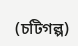(চটিগল্প)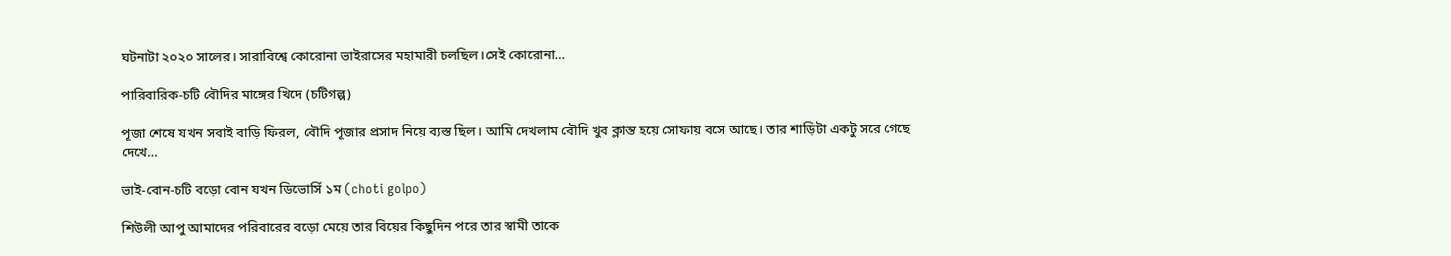ঘটনাটা ২০২০ সালের। সারাবিশ্বে কোরোনা ভাইরাসের মহামারী চলছিল।সেই কোরোনা…

পারিবারিক-চটি বৌদির মাঙ্গের খিদে (চটিগল্প)

পূজা শেষে যখন সবাই বাড়ি ফিরল, বৌদি পূজার প্রসাদ নিয়ে ব্যস্ত ছিল। আমি দেখলাম বৌদি খুব ক্লান্ত হয়ে সোফায় বসে আছে। তার শাড়িটা একটু সরে গেছে দেখে…

ভাই-বোন-চটি বড়ো বোন যখন ডিভোর্সি ১ম (choti golpo)

শিউলী আপু আমাদের পরিবারের বড়ো মেয়ে তার বিয়ের কিছুদিন পরে তার স্বামী তাকে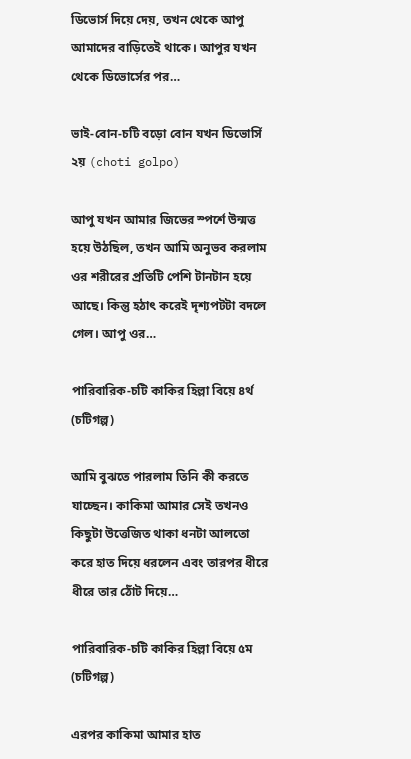ডিভোর্স দিয়ে দেয়, তখন থেকে আপু আমাদের বাড়িতেই থাকে। আপুর যখন থেকে ডিভোর্সের পর…

ভাই-বোন-চটি বড়ো বোন যখন ডিভোর্সি ২য় (choti golpo)

আপু যখন আমার জিভের স্পর্শে উন্মত্ত হয়ে উঠছিল, তখন আমি অনুভব করলাম ওর শরীরের প্রতিটি পেশি টানটান হয়ে আছে। কিন্তু হঠাৎ করেই দৃশ্যপটটা বদলে গেল। আপু ওর…

পারিবারিক-চটি কাকির হিল্লা বিয়ে ৪র্থ (চটিগল্প)

আমি বুঝতে পারলাম তিনি কী করতে যাচ্ছেন। কাকিমা আমার সেই তখনও কিছুটা উত্তেজিত থাকা ধনটা আলতো করে হাত দিয়ে ধরলেন এবং তারপর ধীরে ধীরে তার ঠোঁট দিয়ে…

পারিবারিক-চটি কাকির হিল্লা বিয়ে ৫ম (চটিগল্প)

এরপর কাকিমা আমার হাত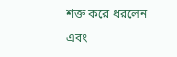শক্ত করে ধরলেন এবং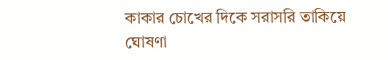কাকার চোখের দিকে সরাসরি তাকিয়ে ঘোষণা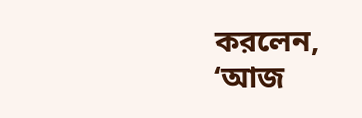করলেন, ‘আজ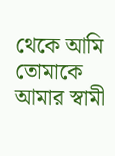থেকে আমি তোমাকে আমার স্বামী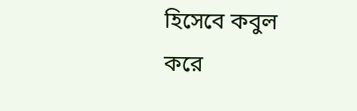হিসেবে কবুল করে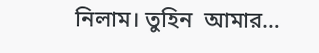নিলাম। তুহিন  আমার…